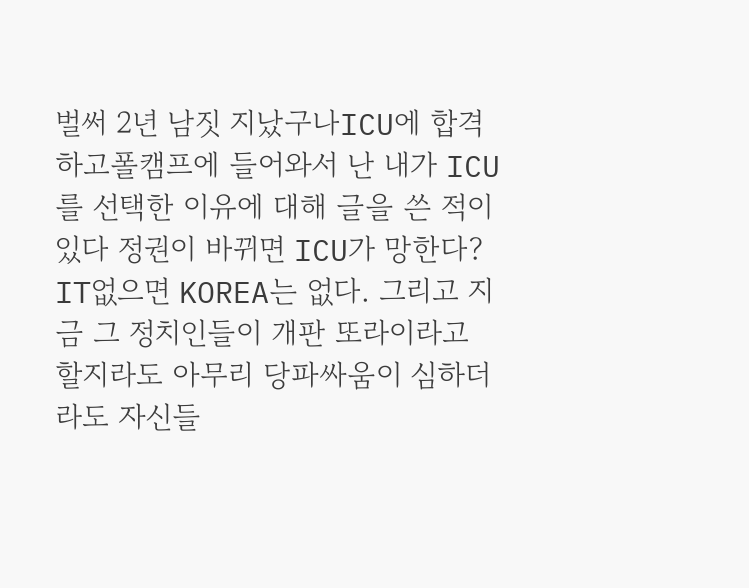벌써 2년 남짓 지났구나ICU에 합격하고폴캠프에 들어와서 난 내가 ICU를 선택한 이유에 대해 글을 쓴 적이 있다 정권이 바뀌면 ICU가 망한다? IT없으면 KOREA는 없다. 그리고 지금 그 정치인들이 개판 또라이라고 할지라도 아무리 당파싸움이 심하더라도 자신들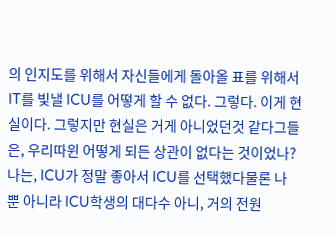의 인지도를 위해서 자신들에게 돌아올 표를 위해서 IT를 빛낼 ICU를 어떻게 할 수 없다. 그렇다. 이게 현실이다. 그렇지만 현실은 거게 아니었던것 같다그들은, 우리따윈 어떻게 되든 상관이 없다는 것이었나? 나는, ICU가 정말 좋아서 ICU를 선택했다물론 나 뿐 아니라 ICU학생의 대다수 아니, 거의 전원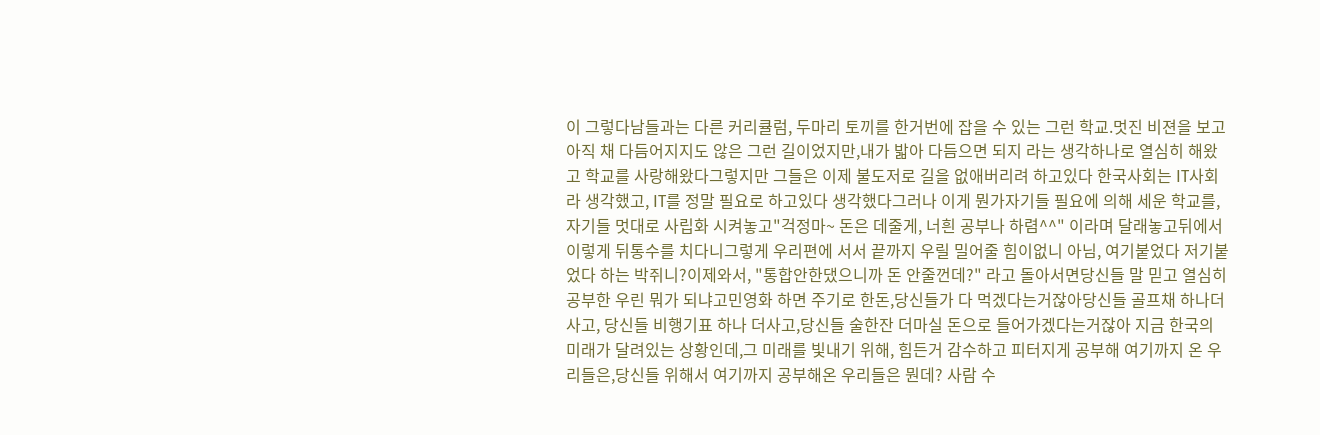이 그렇다남들과는 다른 커리큘럼, 두마리 토끼를 한거번에 잡을 수 있는 그런 학교.멋진 비젼을 보고 아직 채 다듬어지지도 않은 그런 길이었지만,내가 밟아 다듬으면 되지 라는 생각하나로 열심히 해왔고 학교를 사랑해왔다그렇지만 그들은 이제 불도저로 길을 없애버리려 하고있다 한국사회는 IT사회라 생각했고, IT를 정말 필요로 하고있다 생각했다그러나 이게 뭔가자기들 필요에 의해 세운 학교를,자기들 멋대로 사립화 시켜놓고"걱정마~ 돈은 데줄게, 너흰 공부나 하렴^^" 이라며 달래놓고뒤에서 이렇게 뒤통수를 치다니그렇게 우리편에 서서 끝까지 우릴 밀어줄 힘이없니 아님, 여기붙었다 저기붙었다 하는 박쥐니?이제와서, "통합안한댔으니까 돈 안줄껀데?" 라고 돌아서면당신들 말 믿고 열심히 공부한 우린 뭐가 되냐고민영화 하면 주기로 한돈,당신들가 다 먹겠다는거잖아당신들 골프채 하나더사고, 당신들 비행기표 하나 더사고,당신들 술한잔 더마실 돈으로 들어가겠다는거잖아 지금 한국의 미래가 달려있는 상황인데,그 미래를 빛내기 위해, 힘든거 감수하고 피터지게 공부해 여기까지 온 우리들은,당신들 위해서 여기까지 공부해온 우리들은 뭔데? 사람 수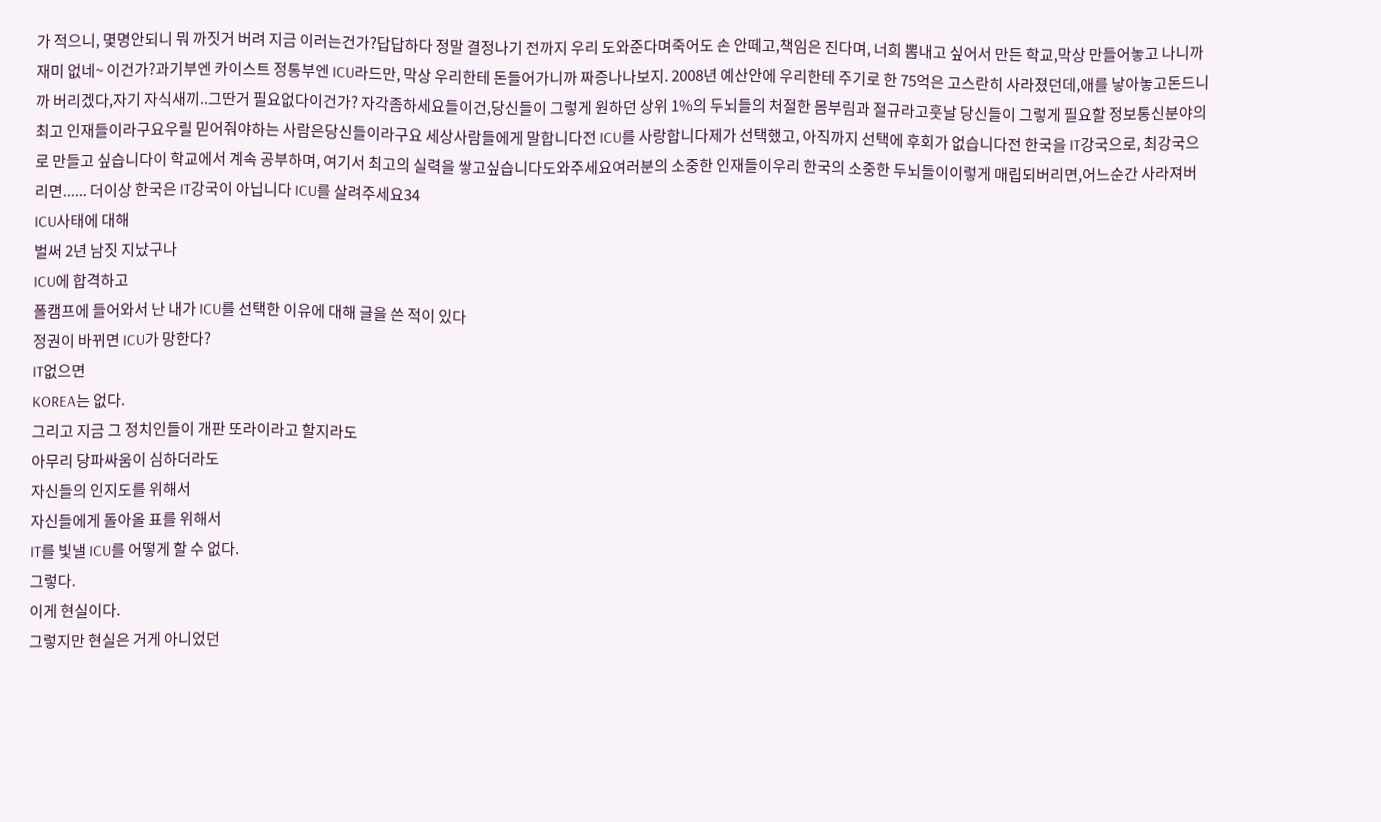가 적으니, 몇명안되니 뭐 까짓거 버려 지금 이러는건가?답답하다 정말 결정나기 전까지 우리 도와준다며죽어도 손 안떼고,책임은 진다며, 너희 뽐내고 싶어서 만든 학교,막상 만들어놓고 나니까재미 없네~ 이건가?과기부엔 카이스트 정통부엔 ICU라드만, 막상 우리한테 돈들어가니까 짜증나나보지. 2008년 예산안에 우리한테 주기로 한 75억은 고스란히 사라졌던데,애를 낳아놓고돈드니까 버리겠다,자기 자식새끼..그딴거 필요없다이건가? 자각좀하세요들이건,당신들이 그렇게 원하던 상위 1%의 두뇌들의 처절한 몸부림과 절규라고훗날 당신들이 그렇게 필요할 정보통신분야의 최고 인재들이라구요우릴 믿어줘야하는 사람은당신들이라구요 세상사람들에게 말합니다전 ICU를 사랑합니다제가 선택했고, 아직까지 선택에 후회가 없습니다전 한국을 IT강국으로, 최강국으로 만들고 싶습니다이 학교에서 계속 공부하며, 여기서 최고의 실력을 쌓고싶습니다도와주세요여러분의 소중한 인재들이우리 한국의 소중한 두뇌들이이렇게 매립되버리면,어느순간 사라져버리면...... 더이상 한국은 IT강국이 아닙니다 ICU를 살려주세요34
ICU사태에 대해
벌써 2년 남짓 지났구나
ICU에 합격하고
폴캠프에 들어와서 난 내가 ICU를 선택한 이유에 대해 글을 쓴 적이 있다
정권이 바뀌면 ICU가 망한다?
IT없으면
KOREA는 없다.
그리고 지금 그 정치인들이 개판 또라이라고 할지라도
아무리 당파싸움이 심하더라도
자신들의 인지도를 위해서
자신들에게 돌아올 표를 위해서
IT를 빛낼 ICU를 어떻게 할 수 없다.
그렇다.
이게 현실이다.
그렇지만 현실은 거게 아니었던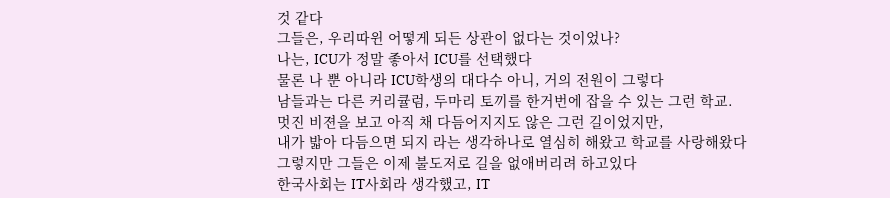것 같다
그들은, 우리따윈 어떻게 되든 상관이 없다는 것이었나?
나는, ICU가 정말 좋아서 ICU를 선택했다
물론 나 뿐 아니라 ICU학생의 대다수 아니, 거의 전원이 그렇다
남들과는 다른 커리큘럼, 두마리 토끼를 한거번에 잡을 수 있는 그런 학교.
멋진 비젼을 보고 아직 채 다듬어지지도 않은 그런 길이었지만,
내가 밟아 다듬으면 되지 라는 생각하나로 열심히 해왔고 학교를 사랑해왔다
그렇지만 그들은 이제 불도저로 길을 없애버리려 하고있다
한국사회는 IT사회라 생각했고, IT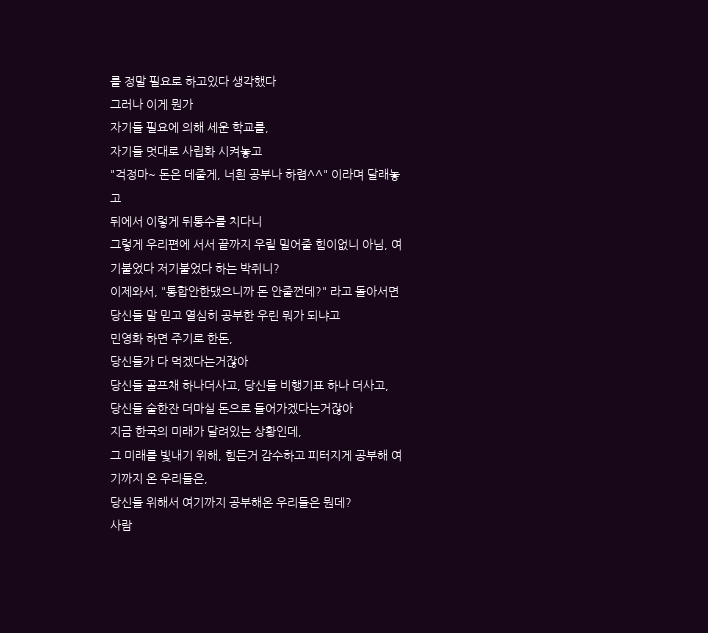를 정말 필요로 하고있다 생각했다
그러나 이게 뭔가
자기들 필요에 의해 세운 학교를,
자기들 멋대로 사립화 시켜놓고
"걱정마~ 돈은 데줄게, 너흰 공부나 하렴^^" 이라며 달래놓고
뒤에서 이렇게 뒤통수를 치다니
그렇게 우리편에 서서 끝까지 우릴 밀어줄 힘이없니 아님, 여기붙었다 저기붙었다 하는 박쥐니?
이제와서, "통합안한댔으니까 돈 안줄껀데?" 라고 돌아서면
당신들 말 믿고 열심히 공부한 우린 뭐가 되냐고
민영화 하면 주기로 한돈,
당신들가 다 먹겠다는거잖아
당신들 골프채 하나더사고, 당신들 비행기표 하나 더사고,
당신들 술한잔 더마실 돈으로 들어가겠다는거잖아
지금 한국의 미래가 달려있는 상황인데,
그 미래를 빛내기 위해, 힘든거 감수하고 피터지게 공부해 여기까지 온 우리들은,
당신들 위해서 여기까지 공부해온 우리들은 뭔데?
사람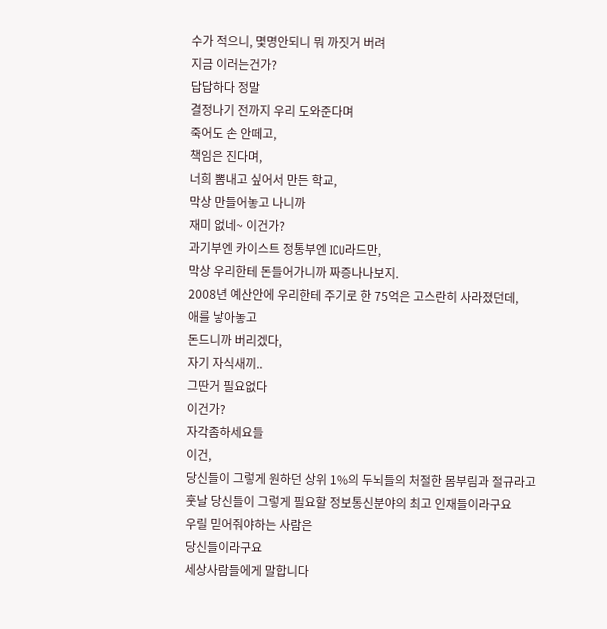수가 적으니, 몇명안되니 뭐 까짓거 버려
지금 이러는건가?
답답하다 정말
결정나기 전까지 우리 도와준다며
죽어도 손 안떼고,
책임은 진다며,
너희 뽐내고 싶어서 만든 학교,
막상 만들어놓고 나니까
재미 없네~ 이건가?
과기부엔 카이스트 정통부엔 ICU라드만,
막상 우리한테 돈들어가니까 짜증나나보지.
2008년 예산안에 우리한테 주기로 한 75억은 고스란히 사라졌던데,
애를 낳아놓고
돈드니까 버리겠다,
자기 자식새끼..
그딴거 필요없다
이건가?
자각좀하세요들
이건,
당신들이 그렇게 원하던 상위 1%의 두뇌들의 처절한 몸부림과 절규라고
훗날 당신들이 그렇게 필요할 정보통신분야의 최고 인재들이라구요
우릴 믿어줘야하는 사람은
당신들이라구요
세상사람들에게 말합니다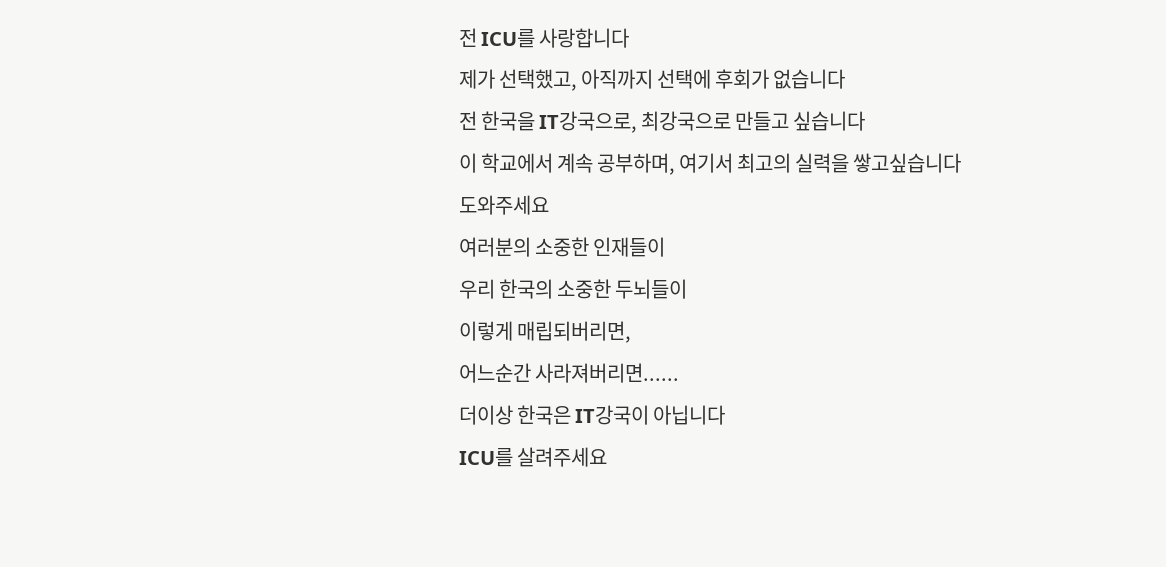전 ICU를 사랑합니다
제가 선택했고, 아직까지 선택에 후회가 없습니다
전 한국을 IT강국으로, 최강국으로 만들고 싶습니다
이 학교에서 계속 공부하며, 여기서 최고의 실력을 쌓고싶습니다
도와주세요
여러분의 소중한 인재들이
우리 한국의 소중한 두뇌들이
이렇게 매립되버리면,
어느순간 사라져버리면......
더이상 한국은 IT강국이 아닙니다
ICU를 살려주세요